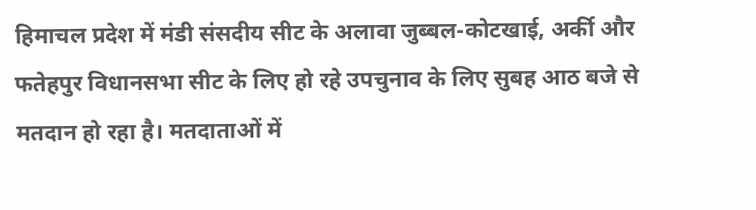हिमाचल प्रदेश में मंडी संसदीय सीट के अलावा जुब्बल-कोटखाई, अर्की और फतेहपुर विधानसभा सीट के लिए हो रहे उपचुनाव के लिए सुबह आठ बजे से मतदान हो रहा है। मतदाताओं में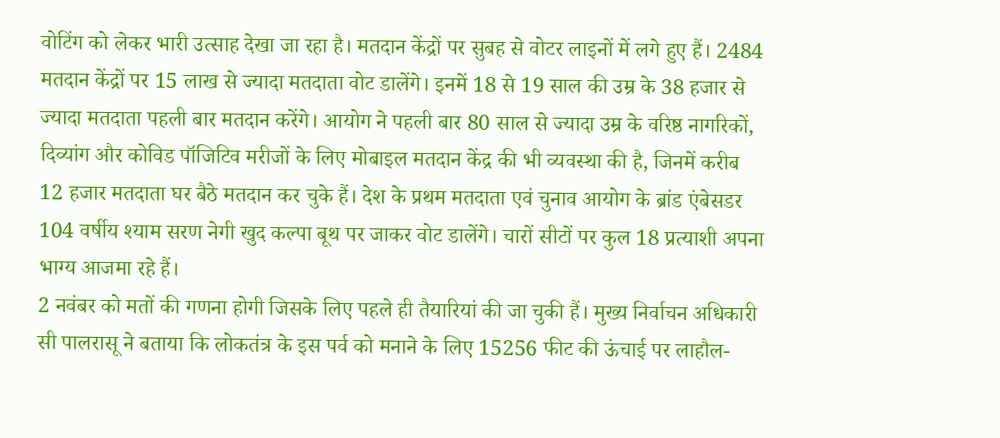वोटिंग को लेकर भारी उत्साह देखा जा रहा है। मतदान केंद्रों पर सुबह से वोटर लाइनों में लगे हुए हैं। 2484 मतदान केंद्रों पर 15 लाख से ज्यादा मतदाता वोट डालेंगे। इनमें 18 से 19 साल की उम्र के 38 हजार से ज्यादा मतदाता पहली बार मतदान करेंगे। आयोग ने पहली बार 80 साल से ज्यादा उम्र के वरिष्ठ नागरिकों, दिव्यांग और कोविड पॉजिटिव मरीजों के लिए मोबाइल मतदान केंद्र की भी व्यवस्था की है, जिनमें करीब 12 हजार मतदाता घर बैठे मतदान कर चुके हैं। देश के प्रथम मतदाता एवं चुनाव आयोग के ब्रांड एंबेसडर 104 वर्षीय श्याम सरण नेगी खुद कल्पा बूथ पर जाकर वोट डालेंगे। चारों सीटों पर कुल 18 प्रत्याशी अपना भाग्य आजमा रहे हैं।
2 नवंबर को मतों की गणना होगी जिसके लिए पहले ही तैयारियां की जा चुकी हैं। मुख्य निर्वाचन अधिकारी सी पालरासू ने बताया कि लोकतंत्र के इस पर्व को मनाने के लिए 15256 फीट की ऊंचाई पर लाहौल-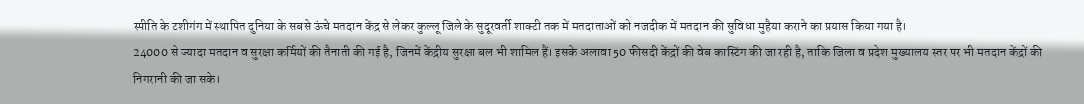स्पीति के टशीगंग में स्थापित दुनिया के सबसे ऊंचे मतदान केंद्र से लेकर कुल्लू जिले के सुदूरवर्ती शाक्टी तक में मतदाताओं को नजदीक में मतदान की सुविधा मुहैया कराने का प्रयास किया गया है।
24000 से ज्यादा मतदान व सुरक्षा कर्मियों की तैनाती की गई है, जिनमें केंद्रीय सुरक्षा बल भी शामिल हैं। इसके अलावा 50 फीसदी केंद्रों की वेब कास्टिंग की जा रही है, ताकि जिला व प्रदेश मुख्यालय स्तर पर भी मतदान केंद्रों की निगरानी की जा सके।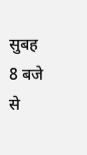सुबह 8 बजे से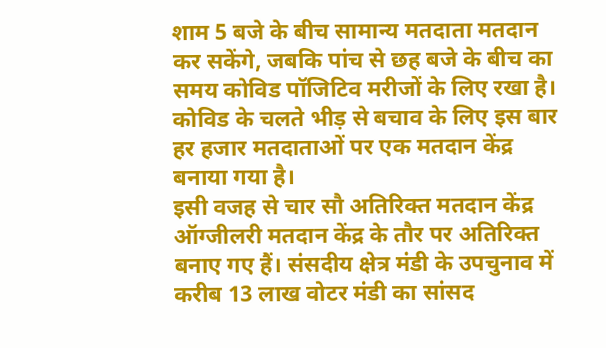शाम 5 बजे के बीच सामान्य मतदाता मतदान कर सकेंगे, जबकि पांच से छह बजे के बीच का समय कोविड पॉजिटिव मरीजों के लिए रखा है। कोविड के चलते भीड़ से बचाव के लिए इस बार हर हजार मतदाताओं पर एक मतदान केंद्र बनाया गया है।
इसी वजह से चार सौ अतिरिक्त मतदान केंद्र ऑग्जीलरी मतदान केंद्र के तौर पर अतिरिक्त बनाए गए हैं। संसदीय क्षेत्र मंडी के उपचुनाव में करीब 13 लाख वोटर मंडी का सांसद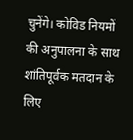चुनेंगे। कोविड नियमों की अनुपालना के साथ शांतिपूर्वक मतदान के लिए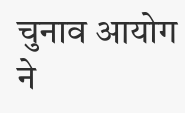चुनाव आयोग ने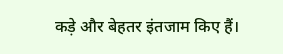कड़े और बेहतर इंतजाम किए हैं।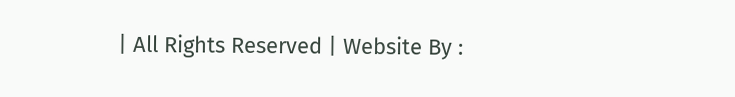| All Rights Reserved | Website By :